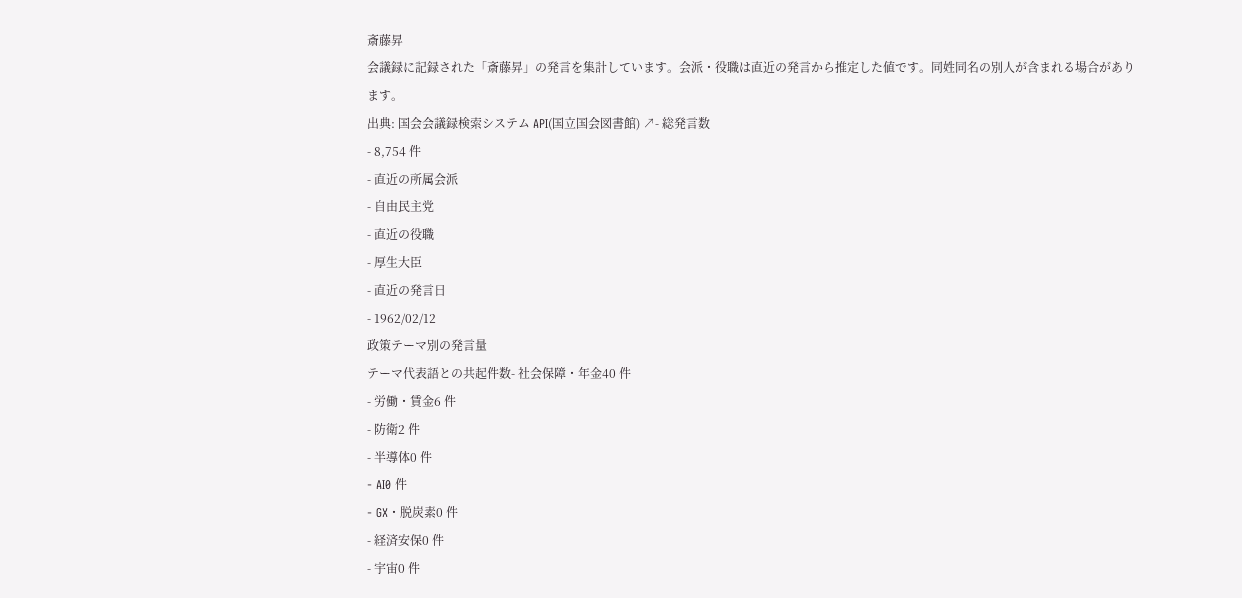斎藤昇
会議録に記録された「斎藤昇」の発言を集計しています。会派・役職は直近の発言から推定した値です。同姓同名の別人が含まれる場合があります。
出典: 国会会議録検索システム API(国立国会図書館) ↗- 総発言数
- 8,754 件
- 直近の所属会派
- 自由民主党
- 直近の役職
- 厚生大臣
- 直近の発言日
- 1962/02/12
政策テーマ別の発言量
テーマ代表語との共起件数- 社会保障・年金40 件
- 労働・賃金6 件
- 防衛2 件
- 半導体0 件
- AI0 件
- GX・脱炭素0 件
- 経済安保0 件
- 宇宙0 件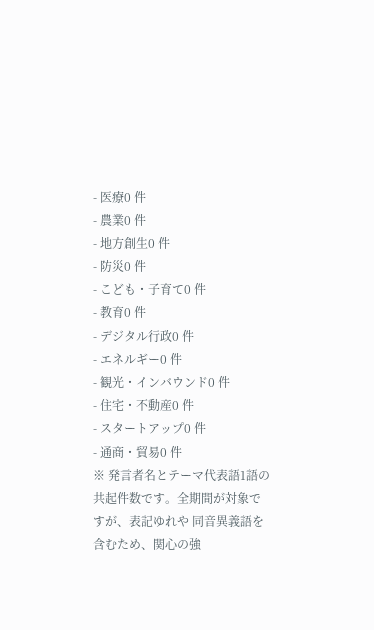- 医療0 件
- 農業0 件
- 地方創生0 件
- 防災0 件
- こども・子育て0 件
- 教育0 件
- デジタル行政0 件
- エネルギー0 件
- 観光・インバウンド0 件
- 住宅・不動産0 件
- スタートアップ0 件
- 通商・貿易0 件
※ 発言者名とテーマ代表語1語の共起件数です。全期間が対象ですが、表記ゆれや 同音異義語を含むため、関心の強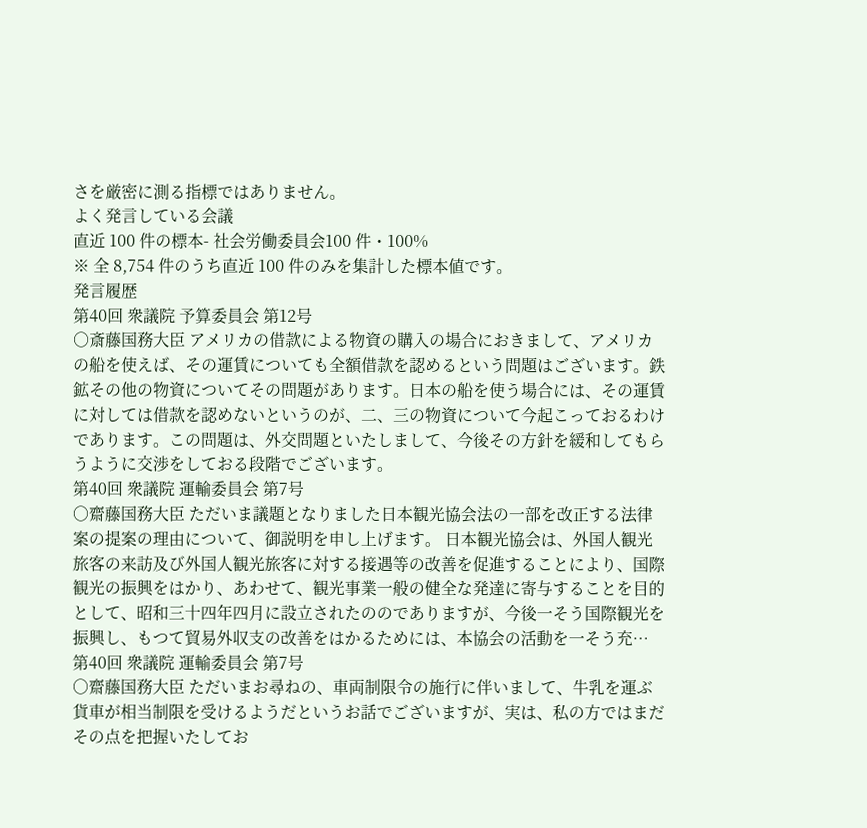さを厳密に測る指標ではありません。
よく発言している会議
直近 100 件の標本- 社会労働委員会100 件・100%
※ 全 8,754 件のうち直近 100 件のみを集計した標本値です。
発言履歴
第40回 衆議院 予算委員会 第12号
○斎藤国務大臣 アメリカの借款による物資の購入の場合におきまして、アメリカの船を使えば、その運賃についても全額借款を認めるという問題はございます。鉄鉱その他の物資についてその問題があります。日本の船を使う場合には、その運賃に対しては借款を認めないというのが、二、三の物資について今起こっておるわけであります。この問題は、外交問題といたしまして、今後その方針を緩和してもらうように交渉をしておる段階でございます。
第40回 衆議院 運輸委員会 第7号
○齋藤国務大臣 ただいま議題となりました日本観光協会法の一部を改正する法律案の提案の理由について、御説明を申し上げます。 日本観光協会は、外国人観光旅客の来訪及び外国人観光旅客に対する接遇等の改善を促進することにより、国際観光の振興をはかり、あわせて、観光事業一般の健全な発達に寄与することを目的として、昭和三十四年四月に設立されたののでありますが、今後一そう国際観光を振興し、もつて貿易外収支の改善をはかるためには、本協会の活動を一そう充…
第40回 衆議院 運輸委員会 第7号
○齋藤国務大臣 ただいまお尋ねの、車両制限令の施行に伴いまして、牛乳を運ぶ貨車が相当制限を受けるようだというお話でございますが、実は、私の方ではまだその点を把握いたしてお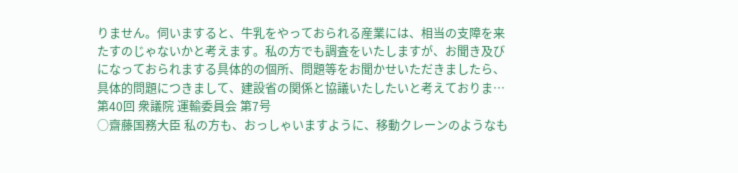りません。伺いますると、牛乳をやっておられる産業には、相当の支障を来たすのじゃないかと考えます。私の方でも調査をいたしますが、お聞き及びになっておられまする具体的の個所、問題等をお聞かせいただきましたら、具体的問題につきまして、建設省の関係と協議いたしたいと考えておりま…
第40回 衆議院 運輸委員会 第7号
○齋藤国務大臣 私の方も、おっしゃいますように、移動クレーンのようなも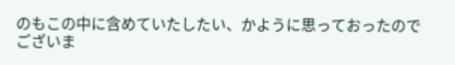のもこの中に含めていたしたい、かように思っておったのでございま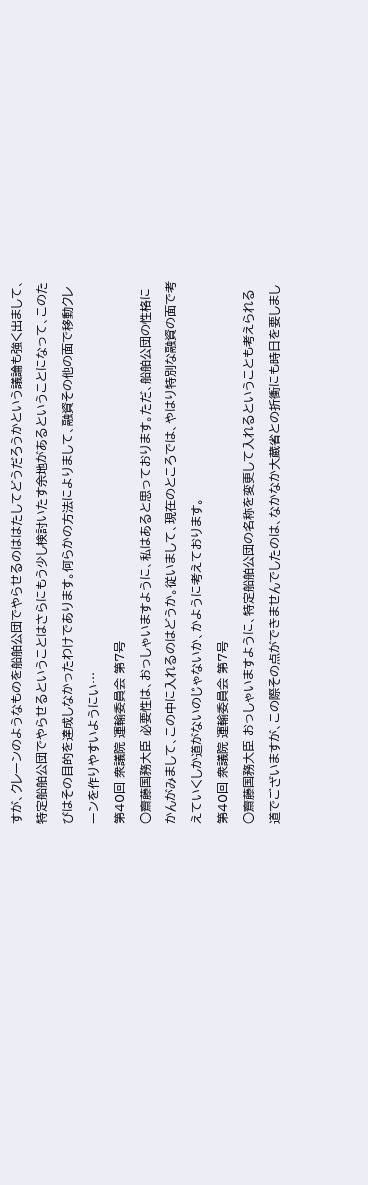すが、クレーンのようなものを船舶公団でやらせるのははたしてどうだろうかという議論も強く出まして、特定船舶公団でやらせるということはさらにもう少し検討いたす余地があるということになって、このたびはその目的を達成しなかったわけであります。何らかの方法によりまして、融資その他の面で移動クレーンを作りやすいようにい…
第40回 衆議院 運輸委員会 第7号
○齋藤国務大臣 必要性は、おっしゃいますように、私はあると思っております。ただ、船舶公団の性格にかんがみまして、この中に入れるのはどうか。従いまして、現在のところでは、やはり特別な融資の面で考えていくしか道がないのじゃないか、かように考えております。
第40回 衆議院 運輸委員会 第7号
○齋藤国務大臣 おっしゃいますように、特定船舶公団の名称を変更して入れるということも考えられる道でございますが、この際その点ができませんでしたのは、なかなか大蔵省との折衝にも時日を要しまし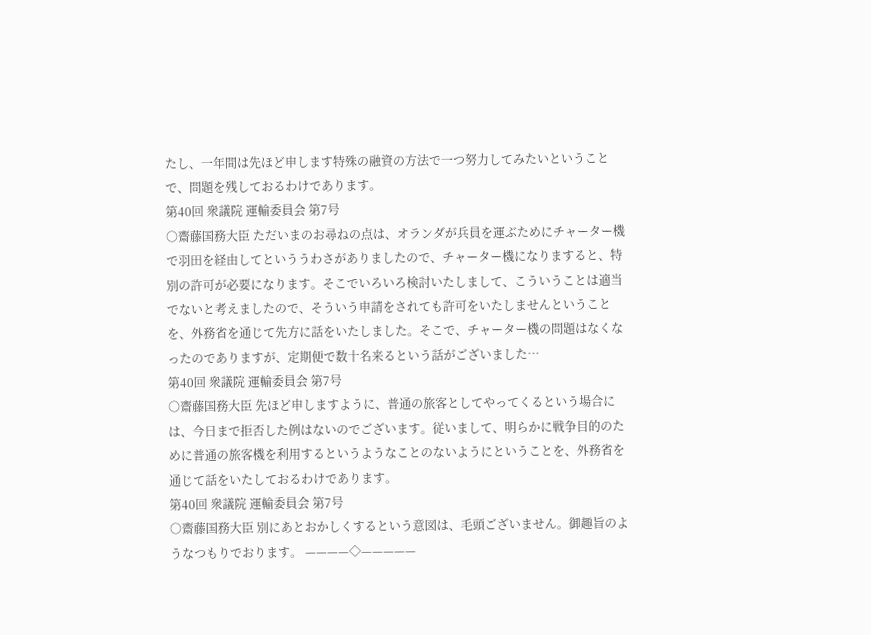たし、一年間は先ほど申します特殊の融資の方法で一つ努力してみたいということで、問題を残しておるわけであります。
第40回 衆議院 運輸委員会 第7号
○齋藤国務大臣 ただいまのお尋ねの点は、オランダが兵員を運ぶためにチャーター機で羽田を経由してといううわさがありましたので、チャーター機になりますると、特別の許可が必要になります。そこでいろいろ検討いたしまして、こういうことは適当でないと考えましたので、そういう申請をされても許可をいたしませんということを、外務省を通じて先方に話をいたしました。そこで、チャーター機の問題はなくなったのでありますが、定期便で数十名来るという話がございました…
第40回 衆議院 運輸委員会 第7号
○齋藤国務大臣 先ほど申しますように、普通の旅客としてやってくるという場合には、今日まで拒否した例はないのでございます。従いまして、明らかに戦争目的のために普通の旅客機を利用するというようなことのないようにということを、外務省を通じて話をいたしておるわけであります。
第40回 衆議院 運輸委員会 第7号
○齋藤国務大臣 別にあとおかしくするという意図は、毛頭ございません。御趣旨のようなつもりでおります。 ————◇—————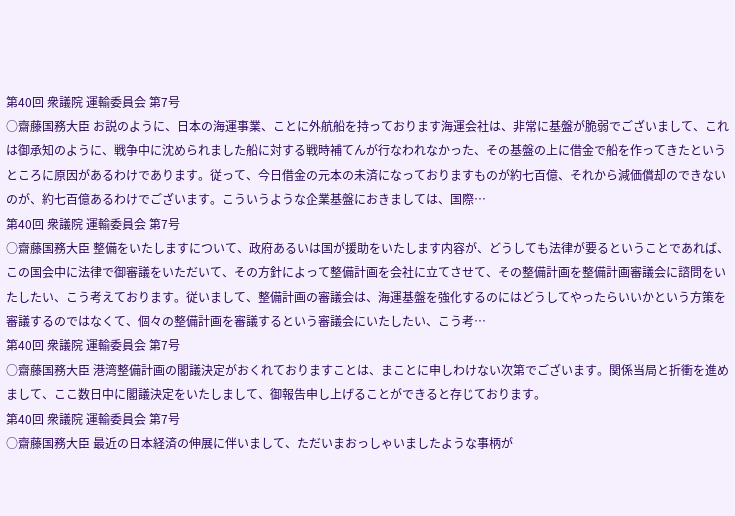第40回 衆議院 運輸委員会 第7号
○齋藤国務大臣 お説のように、日本の海運事業、ことに外航船を持っております海運会社は、非常に基盤が脆弱でございまして、これは御承知のように、戦争中に沈められました船に対する戦時補てんが行なわれなかった、その基盤の上に借金で船を作ってきたというところに原因があるわけであります。従って、今日借金の元本の未済になっておりますものが約七百億、それから減価償却のできないのが、約七百億あるわけでございます。こういうような企業基盤におきましては、国際…
第40回 衆議院 運輸委員会 第7号
○齋藤国務大臣 整備をいたしますについて、政府あるいは国が援助をいたします内容が、どうしても法律が要るということであれば、この国会中に法律で御審議をいただいて、その方針によって整備計画を会社に立てさせて、その整備計画を整備計画審議会に諮問をいたしたい、こう考えております。従いまして、整備計画の審議会は、海運基盤を強化するのにはどうしてやったらいいかという方策を審議するのではなくて、個々の整備計画を審議するという審議会にいたしたい、こう考…
第40回 衆議院 運輸委員会 第7号
○齋藤国務大臣 港湾整備計画の閣議決定がおくれておりますことは、まことに申しわけない次第でございます。関係当局と折衝を進めまして、ここ数日中に閣議決定をいたしまして、御報告申し上げることができると存じております。
第40回 衆議院 運輸委員会 第7号
○齋藤国務大臣 最近の日本経済の伸展に伴いまして、ただいまおっしゃいましたような事柄が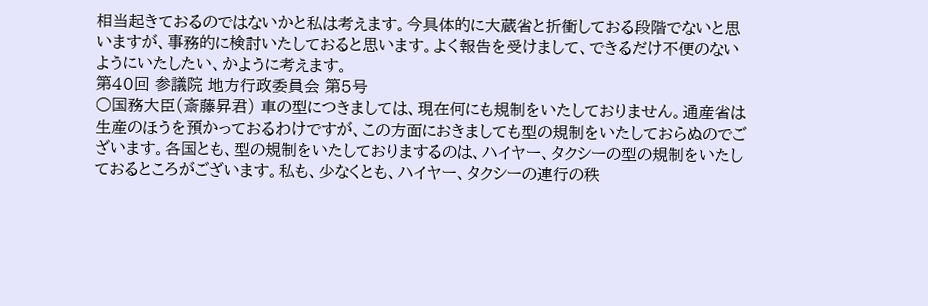相当起きておるのではないかと私は考えます。今具体的に大蔵省と折衝しておる段階でないと思いますが、事務的に検討いたしておると思います。よく報告を受けまして、できるだけ不便のないようにいたしたい、かように考えます。
第40回 参議院 地方行政委員会 第5号
○国務大臣(斎藤昇君) 車の型につきましては、現在何にも規制をいたしておりません。通産省は生産のほうを預かっておるわけですが、この方面におきましても型の規制をいたしておらぬのでございます。各国とも、型の規制をいたしておりまするのは、ハイヤー、タクシーの型の規制をいたしておるところがございます。私も、少なくとも、ハイヤー、タクシーの連行の秩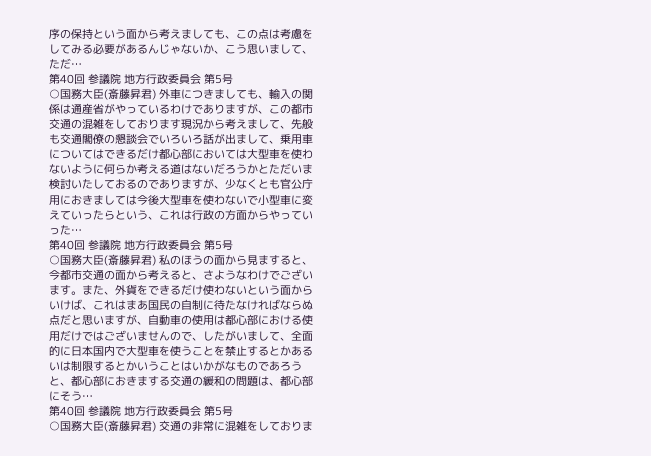序の保持という面から考えましても、この点は考慮をしてみる必要があるんじゃないか、こう思いまして、ただ…
第40回 参議院 地方行政委員会 第5号
○国務大臣(斎藤昇君) 外車につきましても、輸入の関係は通産省がやっているわけでありますが、この都市交通の混雑をしております現況から考えまして、先般も交通閣僚の懇談会でいろいろ話が出まして、乗用車についてはできるだけ都心部においては大型車を使わないように何らか考える道はないだろうかとただいま検討いたしておるのでありますが、少なくとも官公庁用におきましては今後大型車を使わないで小型車に変えていったらという、これは行政の方面からやっていった…
第40回 参議院 地方行政委員会 第5号
○国務大臣(斎藤昇君) 私のほうの面から見ますると、今都市交通の面から考えると、さようなわけでございます。また、外貨をできるだけ使わないという面からいけば、これはまあ国民の自制に待たなければならぬ点だと思いますが、自動車の使用は都心部における使用だけではございませんので、したがいまして、全面的に日本国内で大型車を使うことを禁止するとかあるいは制限するとかいうことはいかがなものであろうと、都心部におきまする交通の緩和の問題は、都心部にそう…
第40回 参議院 地方行政委員会 第5号
○国務大臣(斎藤昇君) 交通の非常に混雑をしておりま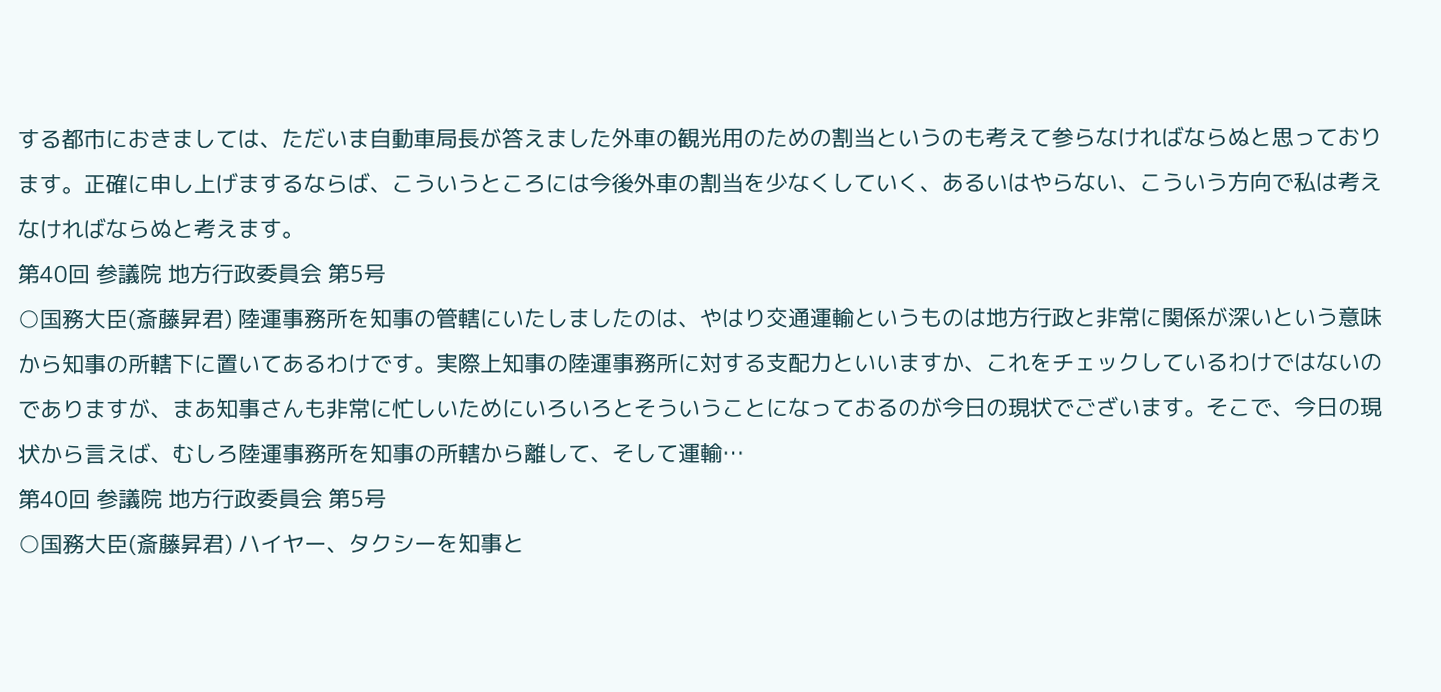する都市におきましては、ただいま自動車局長が答えました外車の観光用のための割当というのも考えて参らなければならぬと思っております。正確に申し上げまするならば、こういうところには今後外車の割当を少なくしていく、あるいはやらない、こういう方向で私は考えなければならぬと考えます。
第40回 参議院 地方行政委員会 第5号
○国務大臣(斎藤昇君) 陸運事務所を知事の管轄にいたしましたのは、やはり交通運輸というものは地方行政と非常に関係が深いという意味から知事の所轄下に置いてあるわけです。実際上知事の陸運事務所に対する支配力といいますか、これをチェックしているわけではないのでありますが、まあ知事さんも非常に忙しいためにいろいろとそういうことになっておるのが今日の現状でございます。そこで、今日の現状から言えば、むしろ陸運事務所を知事の所轄から離して、そして運輸…
第40回 参議院 地方行政委員会 第5号
○国務大臣(斎藤昇君) ハイヤー、タクシーを知事と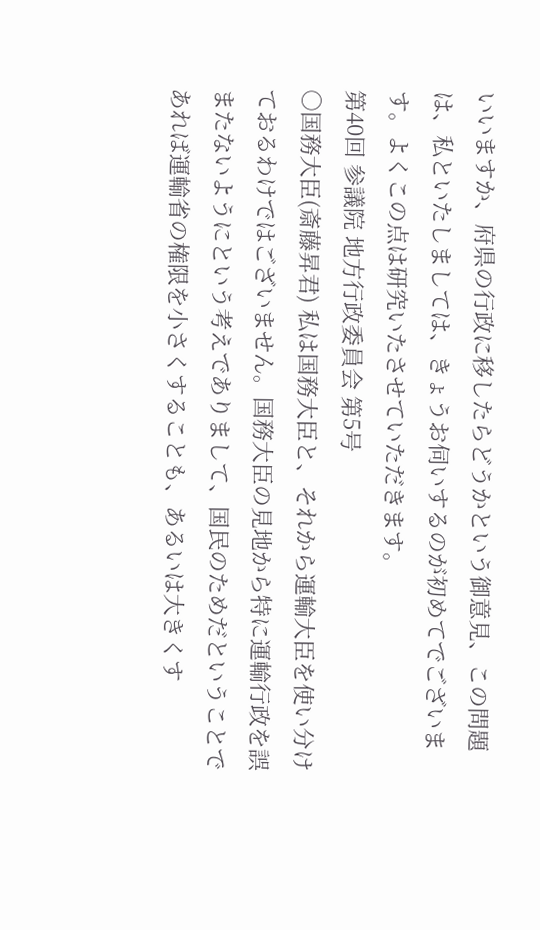いいますか、府県の行政に移したらどうかという御意見、この問題は、私といたしましては、きょうお伺いするのが初めてでございます。よくこの点は研究いたさせていただきます。
第40回 参議院 地方行政委員会 第5号
○国務大臣(斎藤昇君) 私は国務大臣と、それから運輸大臣を使い分けておるわけではございません。国務大臣の見地から特に運輸行政を誤またないようにという考えでありまして、国民のためだということであれば運輸省の権限を小さくすることも、あるいは大きくす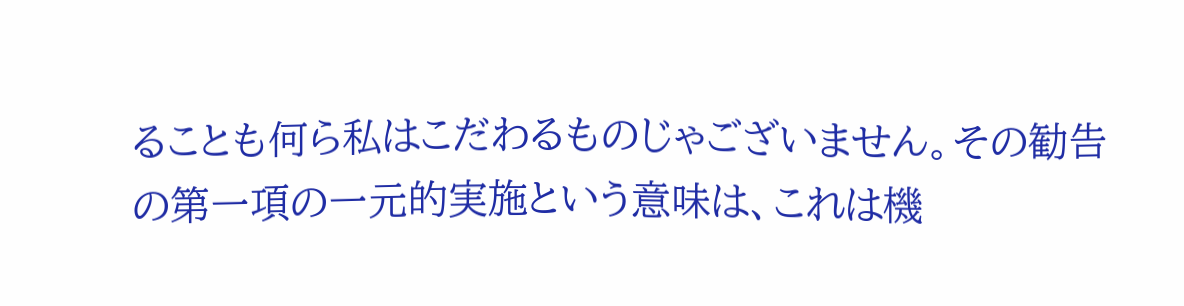ることも何ら私はこだわるものじゃございません。その勧告の第一項の一元的実施という意味は、これは機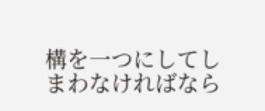構を一つにしてしまわなければなら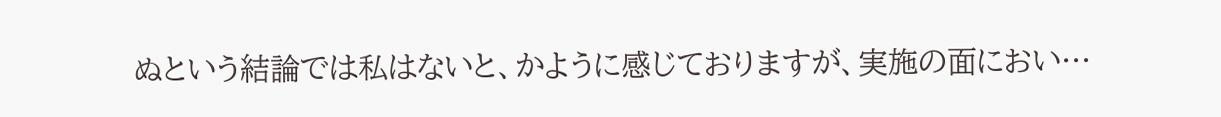ぬという結論では私はないと、かように感じておりますが、実施の面におい…